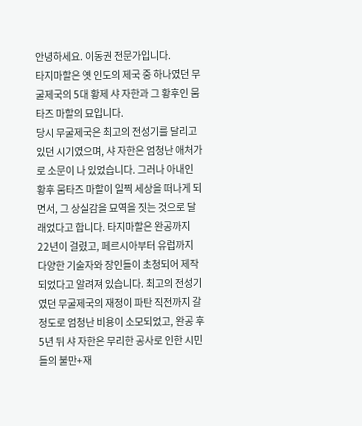안녕하세요. 이동권 전문가입니다.
타지마할은 옛 인도의 제국 중 하나였던 무굴제국의 5대 황제 샤 자한과 그 황후인 뭄타즈 마할의 묘입니다.
당시 무굴제국은 최고의 전성기를 달리고 있던 시기였으며, 샤 자한은 엄청난 애처가로 소문이 나 있었습니다. 그러나 아내인 황후 뭄타즈 마할이 일찍 세상을 떠나게 되면서, 그 상실감을 묘역을 짓는 것으로 달래었다고 합니다. 타지마할은 완공까지 22년이 걸렸고, 페르시아부터 유럽까지 다양한 기술자와 장인들이 초청되어 제작되었다고 알려져 있습니다. 최고의 전성기였던 무굴제국의 재정이 파탄 직전까지 갈 정도로 엄청난 비용이 소모되었고, 완공 후 5년 뒤 샤 자한은 무리한 공사로 인한 시민들의 불만+재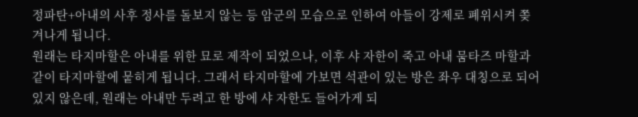정파탄+아내의 사후 정사를 돌보지 않는 등 암군의 모습으로 인하여 아들이 강제로 폐위시켜 쫒겨나게 됩니다.
원래는 타지마할은 아내를 위한 묘로 제작이 되었으나, 이후 샤 자한이 죽고 아내 뭄타즈 마할과 같이 타지마할에 뭍히게 됩니다. 그래서 타지마할에 가보면 석관이 있는 방은 좌우 대칭으로 되어 있지 않은데, 원래는 아내만 두려고 한 방에 샤 자한도 들어가게 되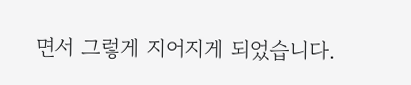면서 그렇게 지어지게 되었습니다.